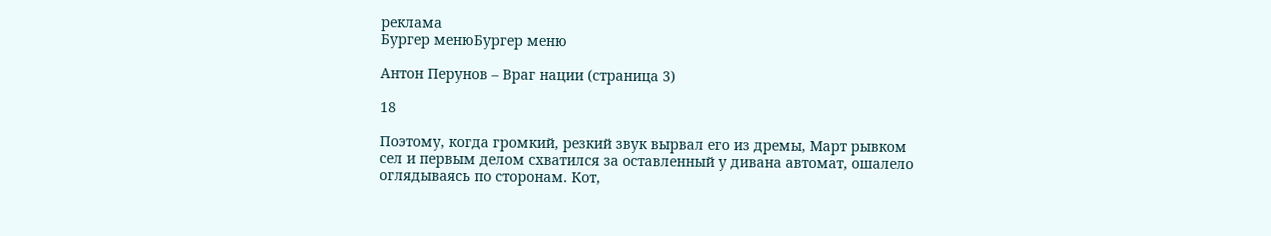реклама
Бургер менюБургер меню

Антон Перунов – Враг нации (страница 3)

18

Поэтому, когда громкий, резкий звук вырвал его из дремы, Март рывком сел и первым делом схватился за оставленный у дивана автомат, ошалело оглядываясь по сторонам. Кот,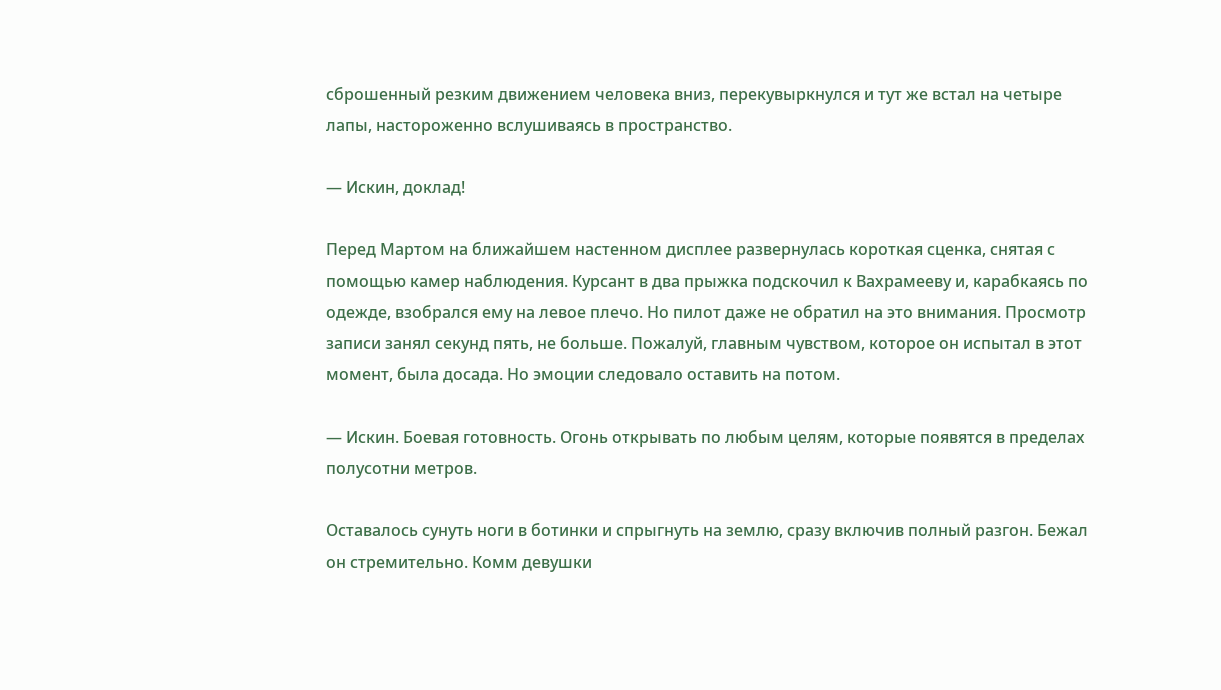сброшенный резким движением человека вниз, перекувыркнулся и тут же встал на четыре лапы, настороженно вслушиваясь в пространство.

— Искин, доклад!

Перед Мартом на ближайшем настенном дисплее развернулась короткая сценка, снятая с помощью камер наблюдения. Курсант в два прыжка подскочил к Вахрамееву и, карабкаясь по одежде, взобрался ему на левое плечо. Но пилот даже не обратил на это внимания. Просмотр записи занял секунд пять, не больше. Пожалуй, главным чувством, которое он испытал в этот момент, была досада. Но эмоции следовало оставить на потом.

— Искин. Боевая готовность. Огонь открывать по любым целям, которые появятся в пределах полусотни метров.

Оставалось сунуть ноги в ботинки и спрыгнуть на землю, сразу включив полный разгон. Бежал он стремительно. Комм девушки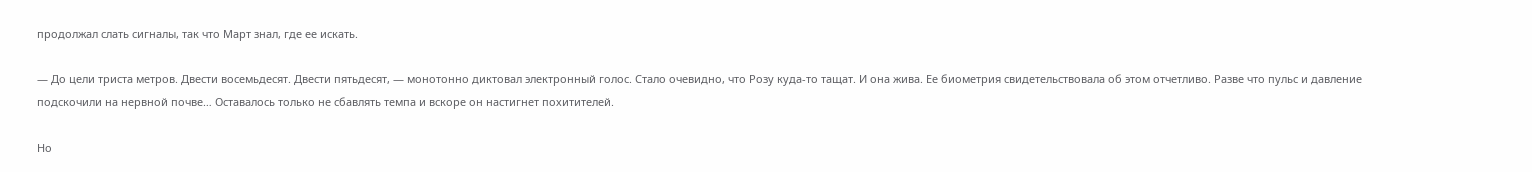продолжал слать сигналы, так что Март знал, где ее искать.

— До цели триста метров. Двести восемьдесят. Двести пятьдесят, — монотонно диктовал электронный голос. Стало очевидно, что Розу куда-то тащат. И она жива. Ее биометрия свидетельствовала об этом отчетливо. Разве что пульс и давление подскочили на нервной почве… Оставалось только не сбавлять темпа и вскоре он настигнет похитителей.

Но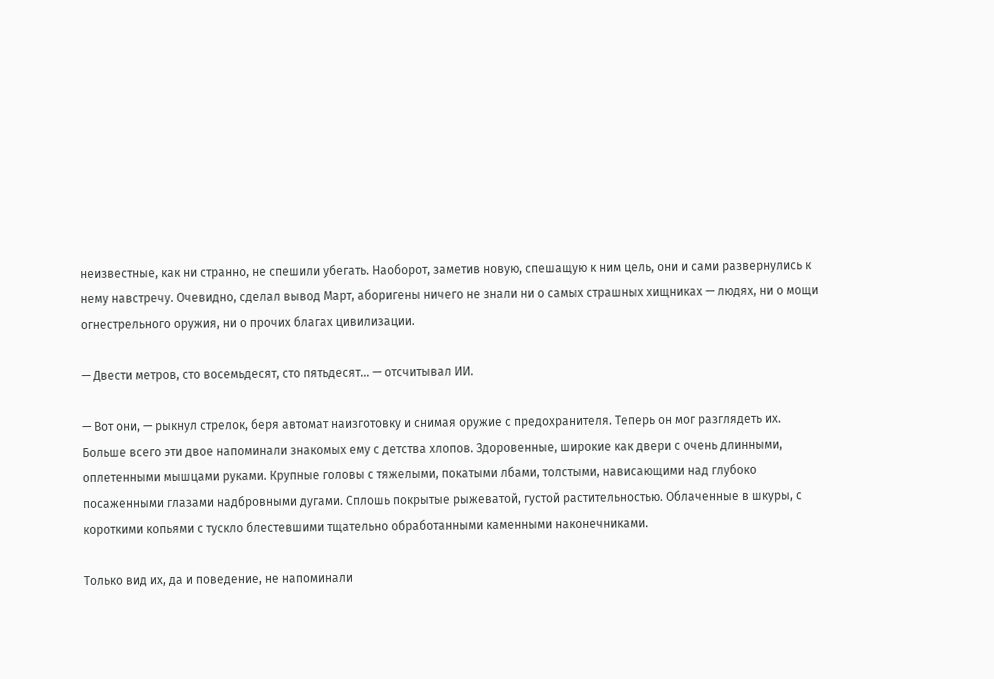неизвестные, как ни странно, не спешили убегать. Наоборот, заметив новую, спешащую к ним цель, они и сами развернулись к нему навстречу. Очевидно, сделал вывод Март, аборигены ничего не знали ни о самых страшных хищниках — людях, ни о мощи огнестрельного оружия, ни о прочих благах цивилизации.

— Двести метров, сто восемьдесят, сто пятьдесят… — отсчитывал ИИ.

— Вот они, — рыкнул стрелок, беря автомат наизготовку и снимая оружие с предохранителя. Теперь он мог разглядеть их. Больше всего эти двое напоминали знакомых ему с детства хлопов. Здоровенные, широкие как двери с очень длинными, оплетенными мышцами руками. Крупные головы с тяжелыми, покатыми лбами, толстыми, нависающими над глубоко посаженными глазами надбровными дугами. Сплошь покрытые рыжеватой, густой растительностью. Облаченные в шкуры, с короткими копьями с тускло блестевшими тщательно обработанными каменными наконечниками.

Только вид их, да и поведение, не напоминали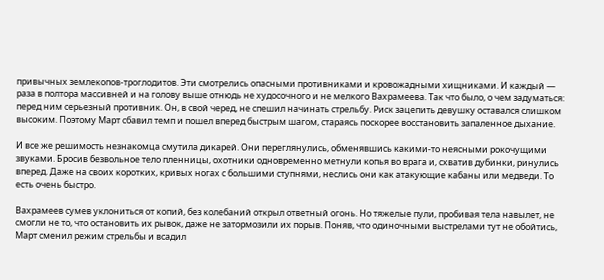привычных землекопов-троглодитов. Эти смотрелись опасными противниками и кровожадными хищниками. И каждый — раза в полтора массивней и на голову выше отнюдь не худосочного и не мелкого Вахрамеева. Так что было, о чем задуматься: перед ним серьезный противник. Он, в свой черед, не спешил начинать стрельбу. Риск зацепить девушку оставался слишком высоким. Поэтому Март сбавил темп и пошел вперед быстрым шагом, стараясь поскорее восстановить запаленное дыхание.

И все же решимость незнакомца смутила дикарей. Они переглянулись, обменявшись какими-то неясными рокочущими звуками. Бросив безвольное тело пленницы, охотники одновременно метнули копья во врага и, схватив дубинки, ринулись вперед. Даже на своих коротких, кривых ногах с большими ступнями, неслись они как атакующие кабаны или медведи. То есть очень быстро.

Вахрамеев сумев уклониться от копий, без колебаний открыл ответный огонь. Но тяжелые пули, пробивая тела навылет, не смогли не то, что остановить их рывок, даже не затормозили их порыв. Поняв, что одиночными выстрелами тут не обойтись, Март сменил режим стрельбы и всадил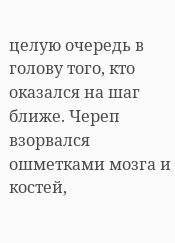целую очередь в голову того, кто оказался на шаг ближе. Череп взорвался ошметками мозга и костей,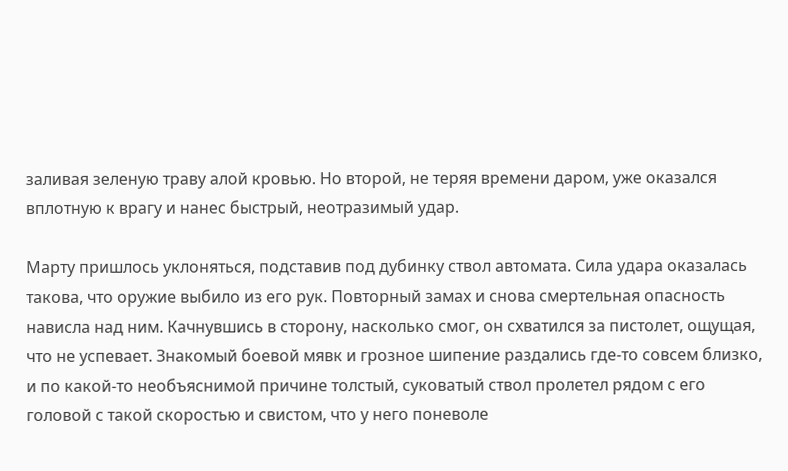заливая зеленую траву алой кровью. Но второй, не теряя времени даром, уже оказался вплотную к врагу и нанес быстрый, неотразимый удар.

Марту пришлось уклоняться, подставив под дубинку ствол автомата. Сила удара оказалась такова, что оружие выбило из его рук. Повторный замах и снова смертельная опасность нависла над ним. Качнувшись в сторону, насколько смог, он схватился за пистолет, ощущая, что не успевает. Знакомый боевой мявк и грозное шипение раздались где-то совсем близко, и по какой-то необъяснимой причине толстый, суковатый ствол пролетел рядом с его головой с такой скоростью и свистом, что у него поневоле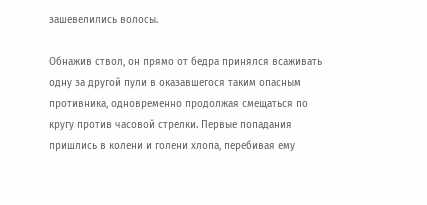зашевелились волосы.

Обнажив ствол, он прямо от бедра принялся всаживать одну за другой пули в оказавшегося таким опасным противника, одновременно продолжая смещаться по кругу против часовой стрелки. Первые попадания пришлись в колени и голени хлопа, перебивая ему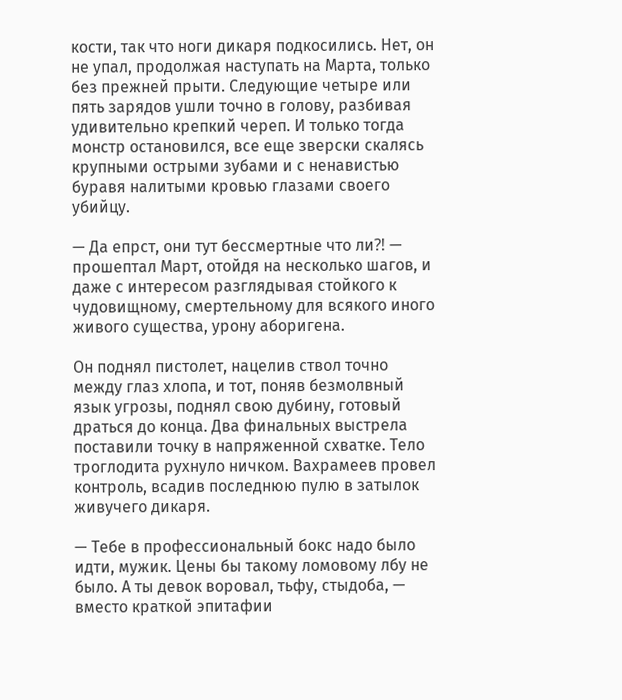кости, так что ноги дикаря подкосились. Нет, он не упал, продолжая наступать на Марта, только без прежней прыти. Следующие четыре или пять зарядов ушли точно в голову, разбивая удивительно крепкий череп. И только тогда монстр остановился, все еще зверски скалясь крупными острыми зубами и с ненавистью буравя налитыми кровью глазами своего убийцу.

— Да епрст, они тут бессмертные что ли⁈ — прошептал Март, отойдя на несколько шагов, и даже с интересом разглядывая стойкого к чудовищному, смертельному для всякого иного живого существа, урону аборигена.

Он поднял пистолет, нацелив ствол точно между глаз хлопа, и тот, поняв безмолвный язык угрозы, поднял свою дубину, готовый драться до конца. Два финальных выстрела поставили точку в напряженной схватке. Тело троглодита рухнуло ничком. Вахрамеев провел контроль, всадив последнюю пулю в затылок живучего дикаря.

— Тебе в профессиональный бокс надо было идти, мужик. Цены бы такому ломовому лбу не было. А ты девок воровал, тьфу, стыдоба, — вместо краткой эпитафии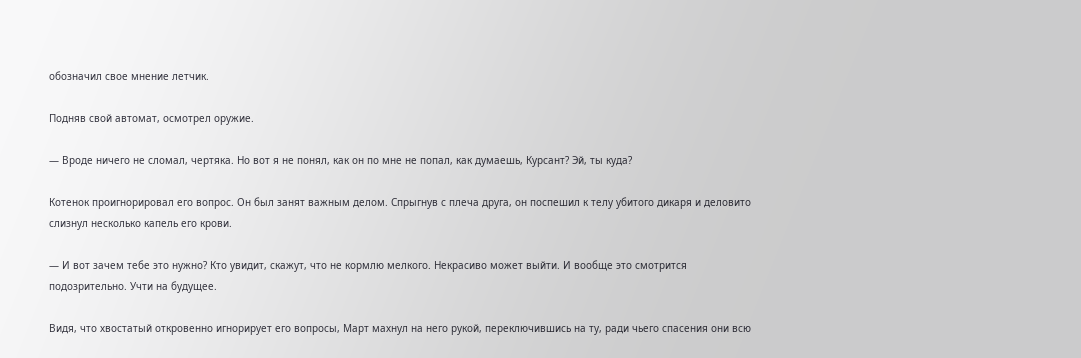обозначил свое мнение летчик.

Подняв свой автомат, осмотрел оружие.

— Вроде ничего не сломал, чертяка. Но вот я не понял, как он по мне не попал, как думаешь, Курсант? Эй, ты куда?

Котенок проигнорировал его вопрос. Он был занят важным делом. Спрыгнув с плеча друга, он поспешил к телу убитого дикаря и деловито слизнул несколько капель его крови.

— И вот зачем тебе это нужно? Кто увидит, скажут, что не кормлю мелкого. Некрасиво может выйти. И вообще это смотрится подозрительно. Учти на будущее.

Видя, что хвостатый откровенно игнорирует его вопросы, Март махнул на него рукой, переключившись на ту, ради чьего спасения они всю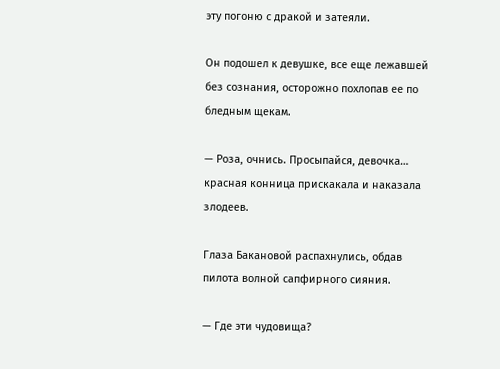эту погоню с дракой и затеяли.

Он подошел к девушке, все еще лежавшей без сознания, осторожно похлопав ее по бледным щекам.

— Роза, очнись. Просыпайся, девочка… красная конница прискакала и наказала злодеев.

Глаза Бакановой распахнулись, обдав пилота волной сапфирного сияния.

— Где эти чудовища?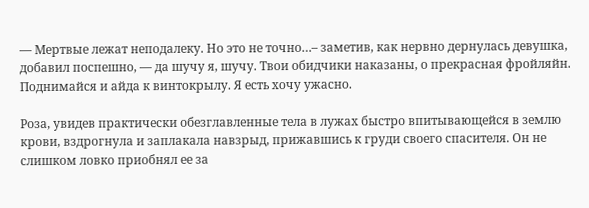— Мертвые лежат неподалеку. Но это не точно…– заметив, как нервно дернулась девушка, добавил поспешно, — да шучу я, шучу. Твои обидчики наказаны, о прекрасная фройляйн. Поднимайся и айда к винтокрылу. Я есть хочу ужасно.

Роза, увидев практически обезглавленные тела в лужах быстро впитывающейся в землю крови, вздрогнула и заплакала навзрыд, прижавшись к груди своего спасителя. Он не слишком ловко приобнял ее за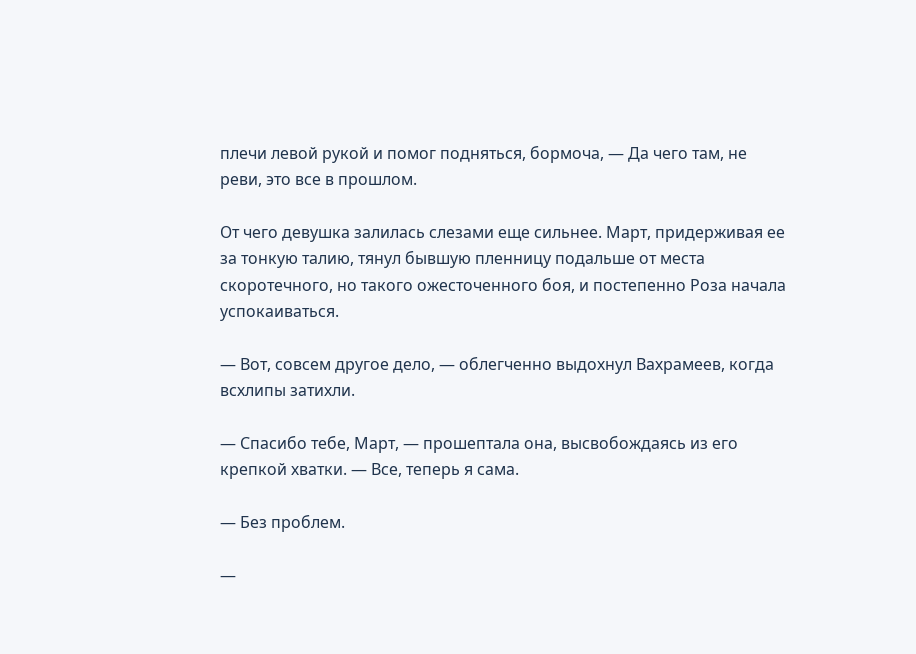плечи левой рукой и помог подняться, бормоча, — Да чего там, не реви, это все в прошлом.

От чего девушка залилась слезами еще сильнее. Март, придерживая ее за тонкую талию, тянул бывшую пленницу подальше от места скоротечного, но такого ожесточенного боя, и постепенно Роза начала успокаиваться.

— Вот, совсем другое дело, — облегченно выдохнул Вахрамеев, когда всхлипы затихли.

— Спасибо тебе, Март, — прошептала она, высвобождаясь из его крепкой хватки. — Все, теперь я сама.

— Без проблем.

—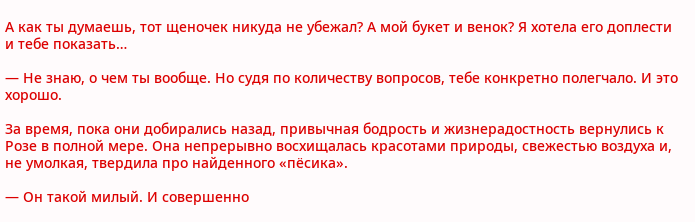А как ты думаешь, тот щеночек никуда не убежал? А мой букет и венок? Я хотела его доплести и тебе показать…

— Не знаю, о чем ты вообще. Но судя по количеству вопросов, тебе конкретно полегчало. И это хорошо.

За время, пока они добирались назад, привычная бодрость и жизнерадостность вернулись к Розе в полной мере. Она непрерывно восхищалась красотами природы, свежестью воздуха и, не умолкая, твердила про найденного «пёсика».

— Он такой милый. И совершенно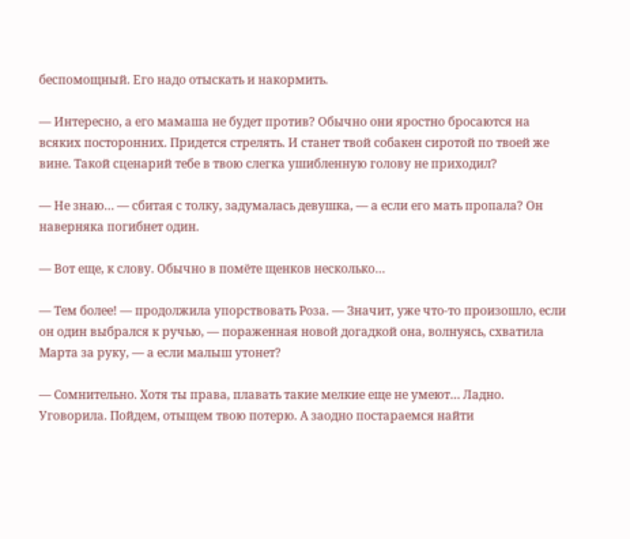беспомощный. Его надо отыскать и накормить.

— Интересно, а его мамаша не будет против? Обычно они яростно бросаются на всяких посторонних. Придется стрелять. И станет твой собакен сиротой по твоей же вине. Такой сценарий тебе в твою слегка ушибленную голову не приходил?

— Не знаю… — сбитая с толку, задумалась девушка, — а если его мать пропала? Он наверняка погибнет один.

— Вот еще, к слову. Обычно в помёте щенков несколько…

— Тем более! — продолжила упорствовать Роза. — Значит, уже что-то произошло, если он один выбрался к ручью, — пораженная новой догадкой она, волнуясь, схватила Марта за руку, — а если малыш утонет?

— Сомнительно. Хотя ты права, плавать такие мелкие еще не умеют… Ладно. Уговорила. Пойдем, отыщем твою потерю. А заодно постараемся найти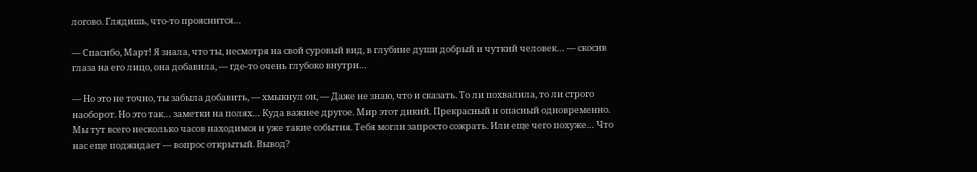логово. Глядишь, что-то прояснится…

— Спасибо, Март! Я знала, что ты, несмотря на свой суровый вид, в глубине души добрый и чуткий человек… — скосив глаза на его лицо, она добавила, — где-то очень глубоко внутри…

— Но это не точно, ты забыла добавить, — хмыкнул он, — Даже не знаю, что и сказать. То ли похвалила, то ли строго наоборот. Но это так… заметки на полях… Куда важнее другое. Мир этот дикий. Прекрасный и опасный одновременно. Мы тут всего несколько часов находимся и уже такие события. Тебя могли запросто сожрать. Или еще чего похуже… Что нас еще поджидает — вопрос открытый. Вывод?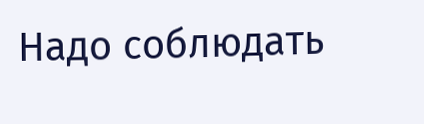Надо соблюдать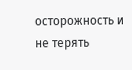осторожность и не терять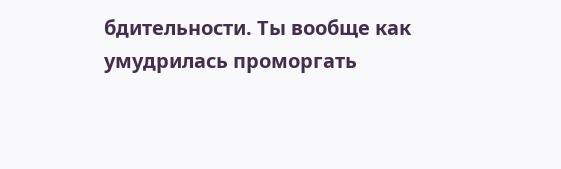бдительности. Ты вообще как умудрилась проморгать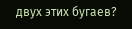двух этих бугаев?